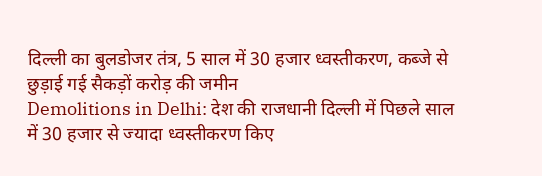दिल्ली का बुलडोजर तंत्र, 5 साल में 30 हजार ध्वस्तीकरण, कब्जे से छुड़ाई गई सैकड़ों करोड़ की जमीन
Demolitions in Delhi: देश की राजधानी दिल्ली में पिछले साल में 30 हजार से ज्यादा ध्वस्तीकरण किए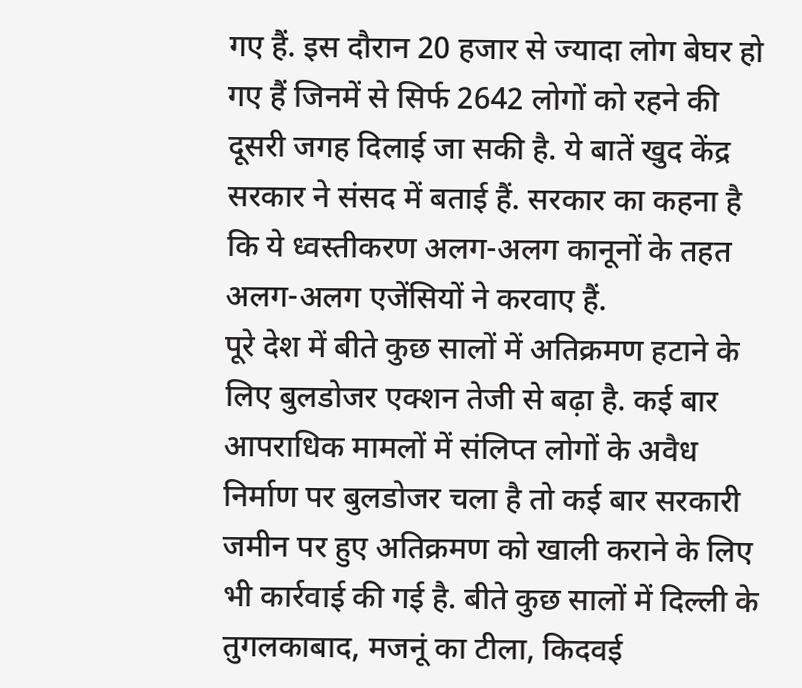गए हैं. इस दौरान 20 हजार से ज्यादा लोग बेघर हो गए हैं जिनमें से सिर्फ 2642 लोगों को रहने की दूसरी जगह दिलाई जा सकी है. ये बातें खुद केंद्र सरकार ने संसद में बताई हैं. सरकार का कहना है कि ये ध्वस्तीकरण अलग-अलग कानूनों के तहत अलग-अलग एजेंसियों ने करवाए हैं.
पूरे देश में बीते कुछ सालों में अतिक्रमण हटाने के लिए बुलडोजर एक्शन तेजी से बढ़ा है. कई बार आपराधिक मामलों में संलिप्त लोगों के अवैध निर्माण पर बुलडोजर चला है तो कई बार सरकारी जमीन पर हुए अतिक्रमण को खाली कराने के लिए भी कार्रवाई की गई है. बीते कुछ सालों में दिल्ली के तुगलकाबाद, मजनूं का टीला, किदवई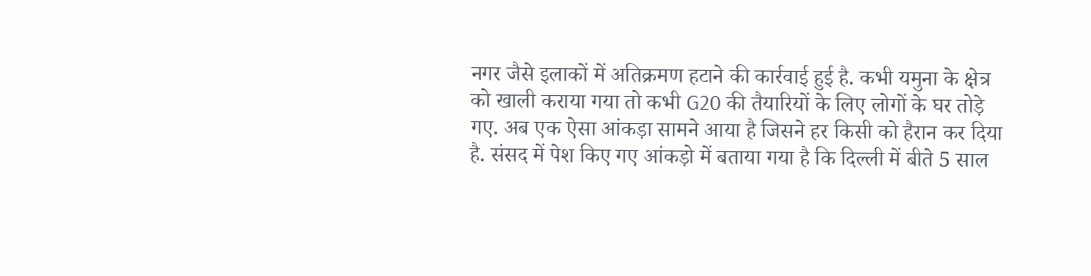नगर जैसे इलाकों में अतिक्रमण हटाने की कार्रवाई हुई है. कभी यमुना के क्षेत्र को खाली कराया गया तो कभी G20 की तैयारियों के लिए लोगों के घर तोड़े गए. अब एक ऐसा आंकड़ा सामने आया है जिसने हर किसी को हैरान कर दिया है. संसद में पेश किए गए आंकड़ो में बताया गया है कि दिल्ली में बीते 5 साल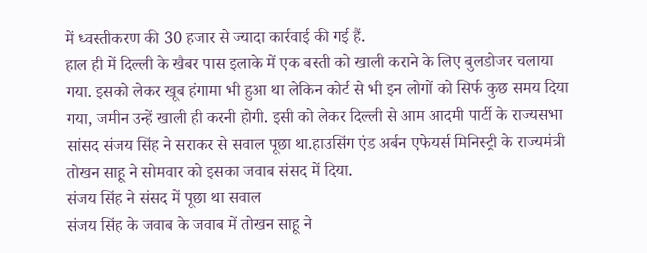में ध्वस्तीकरण की 30 हजार से ज्यादा कार्रवाई की गई हैं.
हाल ही में दिल्ली के खैबर पास इलाके में एक बस्ती को खाली कराने के लिए बुलडोजर चलाया गया. इसको लेकर खूब हंगामा भी हुआ था लेकिन कोर्ट से भी इन लोगों को सिर्फ कुछ समय दिया गया, जमीन उन्हें खाली ही करनी होगी. इसी को लेकर दिल्ली से आम आदमी पार्टी के राज्यसभा सांसद संजय सिंह ने सराकर से सवाल पूछा था.हाउसिंग एंड अर्बन एफेयर्स मिनिस्ट्री के राज्यमंत्री तोखन साहू ने सोमवार को इसका जवाब संसद में दिया.
संजय सिंह ने संसद में पूछा था सवाल
संजय सिंह के जवाब के जवाब में तोखन साहू ने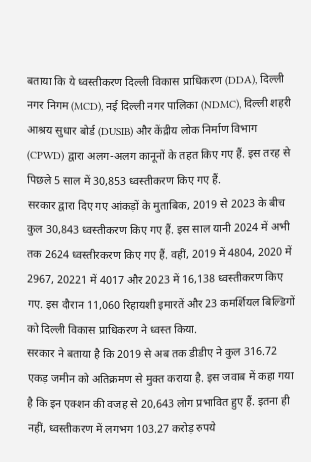बताया कि ये ध्वस्तीकरण दिल्ली विकास प्राधिकरण (DDA), दिल्ली नगर निगम (MCD), नई दिल्ली नगर पालिका (NDMC), दिल्ली शहरी आश्रय सुधार बोर्ड (DUSIB) और केंद्रीय लोक निर्माण विभाग (CPWD) द्वारा अलग-अलग कानूनों के तहत किए गए हैं. इस तरह से पिछले 5 साल में 30,853 ध्वस्तीकरण किए गए हैं.
सरकार द्वारा दिए गए आंकड़ों के मुताबिक, 2019 से 2023 के बीच कुल 30,843 ध्वस्तीकरण किए गए हैं. इस साल यानी 2024 में अभी तक 2624 ध्वस्तीरकरण किए गए हैं. वहीं, 2019 में 4804, 2020 में 2967, 20221 में 4017 और 2023 में 16,138 ध्वस्तीकरण किए गए. इस दौरान 11,060 रिहायशी इमारतें और 23 कमर्शियल बिल्डिगों को दिल्ली विकास प्राधिकरण ने ध्वस्त किया.
सरकार ने बताया है कि 2019 से अब तक डीडीए ने कुल 316.72 एकड़ जमीन को अतिक्रमण से मुक्त कराया है. इस जवाब में कहा गया है कि इन एक्शन की वजह से 20,643 लोग प्रभावित हुए हैं. इतना ही नहीं, ध्वस्तीकरण में लगभग 103.27 करोड़ रुपये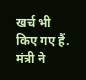खर्च भी किए गए हैं. मंत्री ने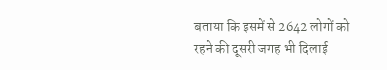बताया कि इसमें से 2642 लोगों को रहने की दूसरी जगह भी दिलाई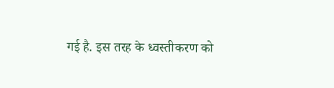गई है. इस तरह के ध्वस्तीकरण को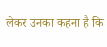लेकर उनका कहना है कि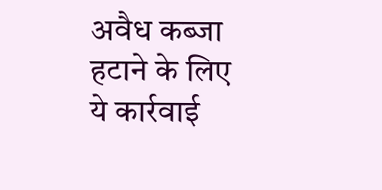अवैध कब्जा हटाने के लिए ये कार्रवाई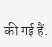की गई हैं.